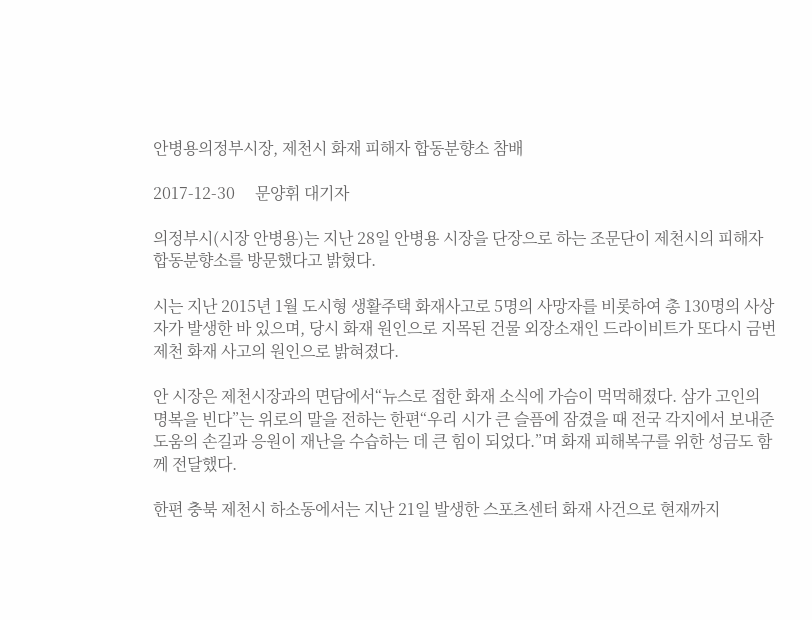안병용의정부시장, 제천시 화재 피해자 합동분향소 참배

2017-12-30     문양휘 대기자

의정부시(시장 안병용)는 지난 28일 안병용 시장을 단장으로 하는 조문단이 제천시의 피해자 합동분향소를 방문했다고 밝혔다.

시는 지난 2015년 1월 도시형 생활주택 화재사고로 5명의 사망자를 비롯하여 총 130명의 사상자가 발생한 바 있으며, 당시 화재 원인으로 지목된 건물 외장소재인 드라이비트가 또다시 금번 제천 화재 사고의 원인으로 밝혀졌다.

안 시장은 제천시장과의 면담에서“뉴스로 접한 화재 소식에 가슴이 먹먹해졌다. 삼가 고인의 명복을 빈다”는 위로의 말을 전하는 한편“우리 시가 큰 슬픔에 잠겼을 때 전국 각지에서 보내준 도움의 손길과 응원이 재난을 수습하는 데 큰 힘이 되었다.”며 화재 피해복구를 위한 성금도 함께 전달했다.

한편 충북 제천시 하소동에서는 지난 21일 발생한 스포츠센터 화재 사건으로 현재까지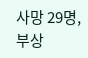사망 29명, 부상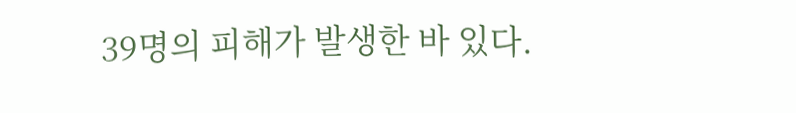39명의 피해가 발생한 바 있다.